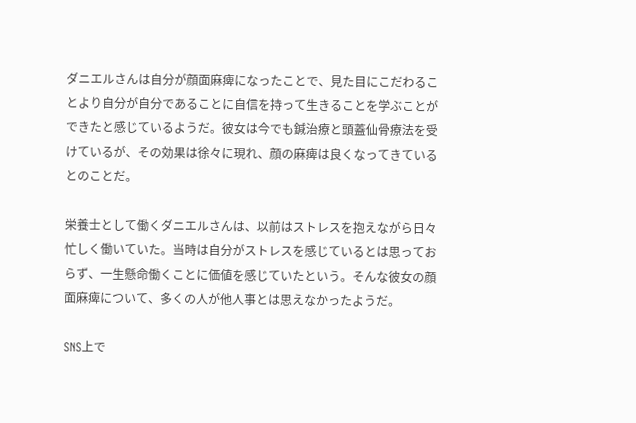ダニエルさんは自分が顔面麻痺になったことで、見た目にこだわることより自分が自分であることに自信を持って生きることを学ぶことができたと感じているようだ。彼女は今でも鍼治療と頭蓋仙骨療法を受けているが、その効果は徐々に現れ、顔の麻痺は良くなってきているとのことだ。

栄養士として働くダニエルさんは、以前はストレスを抱えながら日々忙しく働いていた。当時は自分がストレスを感じているとは思っておらず、一生懸命働くことに価値を感じていたという。そんな彼女の顔面麻痺について、多くの人が他人事とは思えなかったようだ。

SNS上で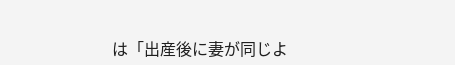は「出産後に妻が同じよ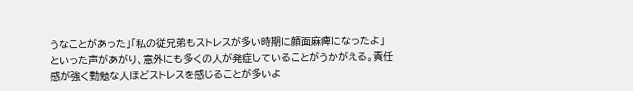うなことがあった」「私の従兄弟もストレスが多い時期に顔面麻痺になったよ」といった声があがり、意外にも多くの人が発症していることがうかがえる。責任感が強く勤勉な人ほどストレスを感じることが多いよ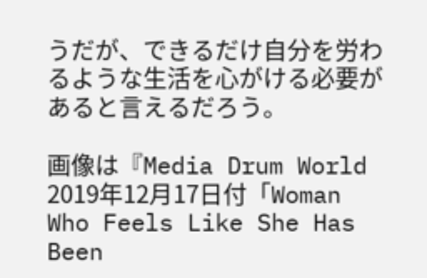うだが、できるだけ自分を労わるような生活を心がける必要があると言えるだろう。

画像は『Media Drum World 2019年12月17日付「Woman Who Feels Like She Has Been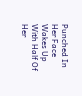Punched In Her Face Wakes Up With Half Of Her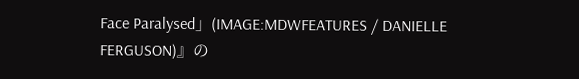Face Paralysed」(IMAGE:MDWFEATURES / DANIELLE FERGUSON)』の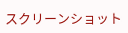スクリーンショット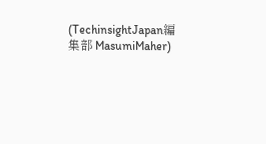(TechinsightJapan編集部 MasumiMaher)